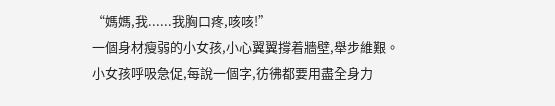“媽媽,我......我胸口疼,咳咳!”
一個身材瘦弱的小女孩,小心翼翼撐着牆壁,舉步維艱。
小女孩呼吸急促,每說一個字,彷彿都要用盡全身力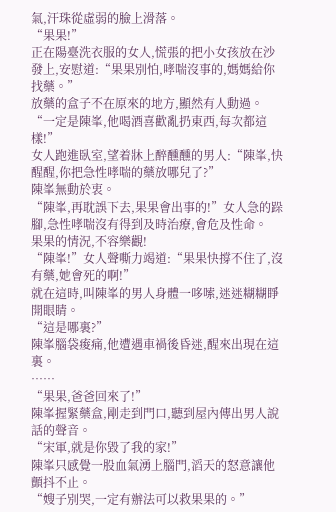氣,汗珠從虛弱的臉上滑落。
“果果!”
正在陽臺洗衣服的女人,慌張的把小女孩放在沙發上,安慰道:“果果別怕,哮喘沒事的,媽媽給你找藥。”
放藥的盒子不在原來的地方,顯然有人動過。
“一定是陳峯,他喝酒喜歡亂扔東西,每次都這樣!”
女人跑進臥室,望着牀上醉醺醺的男人:“陳峯,快醒醒,你把急性哮喘的藥放哪兒了?”
陳峯無動於衷。
“陳峯,再耽誤下去,果果會出事的!”女人急的跺腳,急性哮喘沒有得到及時治療,會危及性命。
果果的情況,不容樂觀!
“陳峯!”女人聲嘶力竭道:“果果快撐不住了,沒有藥,她會死的啊!”
就在這時,叫陳峯的男人身體一哆嗦,迷迷糊糊睜開眼睛。
“這是哪裏?”
陳峯腦袋痠痛,他遭遇車禍後昏迷,醒來出現在這裏。
……
“果果,爸爸回來了!”
陳峯握緊藥盒,剛走到門口,聽到屋內傳出男人說話的聲音。
“宋軍,就是你毀了我的家!”
陳峯只感覺一股血氣湧上腦門,滔天的怒意讓他顫抖不止。
“嫂子別哭,一定有辦法可以救果果的。”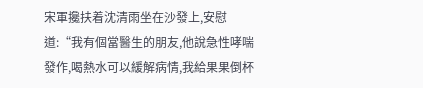宋軍攙扶着沈清雨坐在沙發上,安慰道:“我有個當醫生的朋友,他說急性哮喘發作,喝熱水可以緩解病情,我給果果倒杯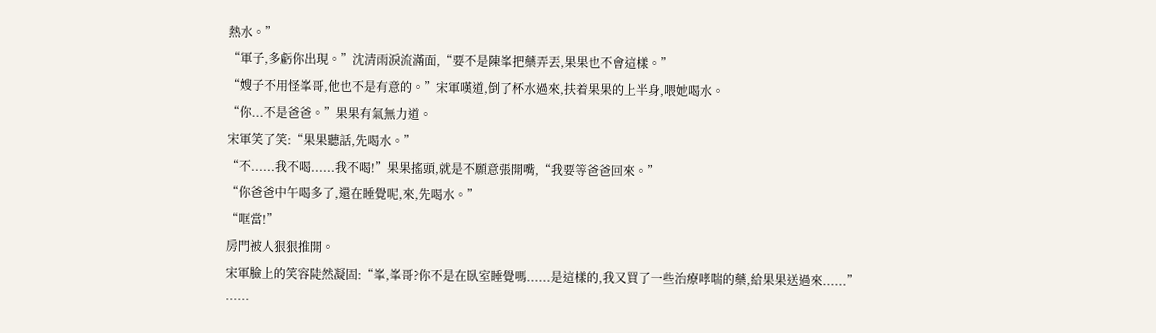熱水。”
“軍子,多虧你出現。”沈清雨淚流滿面,“要不是陳峯把藥弄丟,果果也不會這樣。”
“嫂子不用怪峯哥,他也不是有意的。”宋軍嘆道,倒了杯水過來,扶着果果的上半身,喂她喝水。
“你...不是爸爸。”果果有氣無力道。
宋軍笑了笑:“果果聽話,先喝水。”
“不......我不喝......我不喝!”果果搖頭,就是不願意張開嘴,“我要等爸爸回來。”
“你爸爸中午喝多了,還在睡覺呢,來,先喝水。”
“哐當!”
房門被人狠狠推開。
宋軍臉上的笑容陡然凝固:“峯,峯哥?你不是在臥室睡覺嗎......是這樣的,我又買了一些治療哮喘的藥,給果果送過來......”
……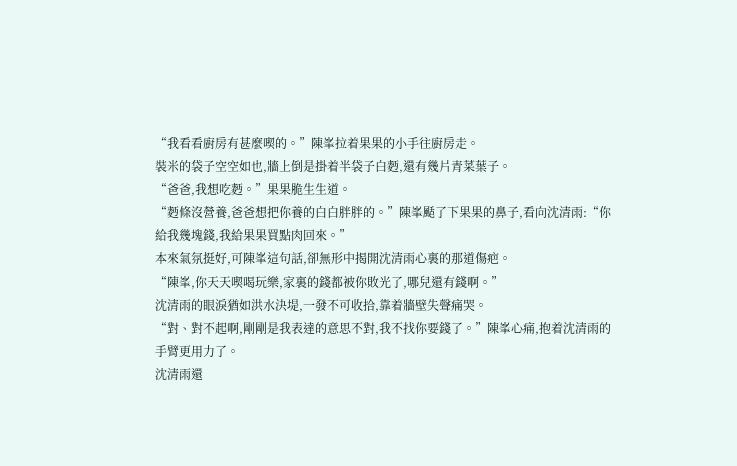“我看看廚房有甚麼喫的。”陳峯拉着果果的小手往廚房走。
裝米的袋子空空如也,牆上倒是掛着半袋子白麪,還有幾片青菜葉子。
“爸爸,我想吃麪。”果果脆生生道。
“麪條沒營養,爸爸想把你養的白白胖胖的。”陳峯颳了下果果的鼻子,看向沈清雨:“你給我幾塊錢,我給果果買點肉回來。”
本來氣氛挺好,可陳峯這句話,卻無形中揭開沈清雨心裏的那道傷疤。
“陳峯,你天天喫喝玩樂,家裏的錢都被你敗光了,哪兒還有錢啊。”
沈清雨的眼淚猶如洪水決堤,一發不可收拾,靠着牆壁失聲痛哭。
“對、對不起啊,剛剛是我表達的意思不對,我不找你要錢了。”陳峯心痛,抱着沈清雨的手臂更用力了。
沈清雨還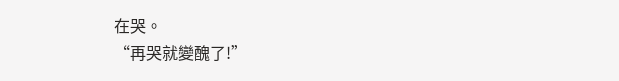在哭。
“再哭就變醜了!”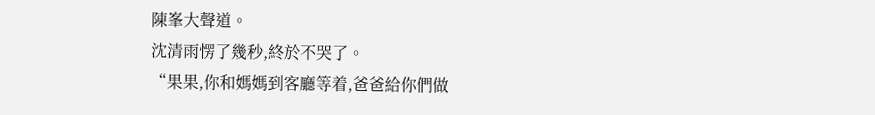陳峯大聲道。
沈清雨愣了幾秒,終於不哭了。
“果果,你和媽媽到客廳等着,爸爸給你們做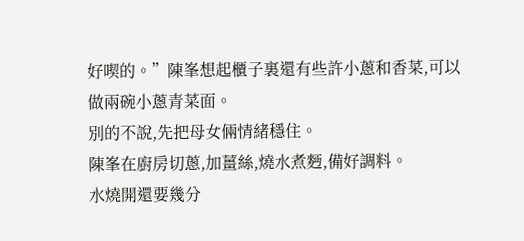好喫的。”陳峯想起櫃子裏還有些許小蔥和香菜,可以做兩碗小蔥青菜面。
別的不說,先把母女倆情緒穩住。
陳峯在廚房切蔥,加薑絲,燒水煮麪,備好調料。
水燒開還要幾分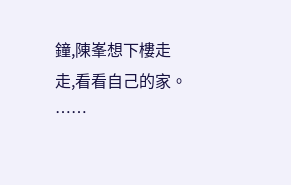鐘,陳峯想下樓走走,看看自己的家。
……